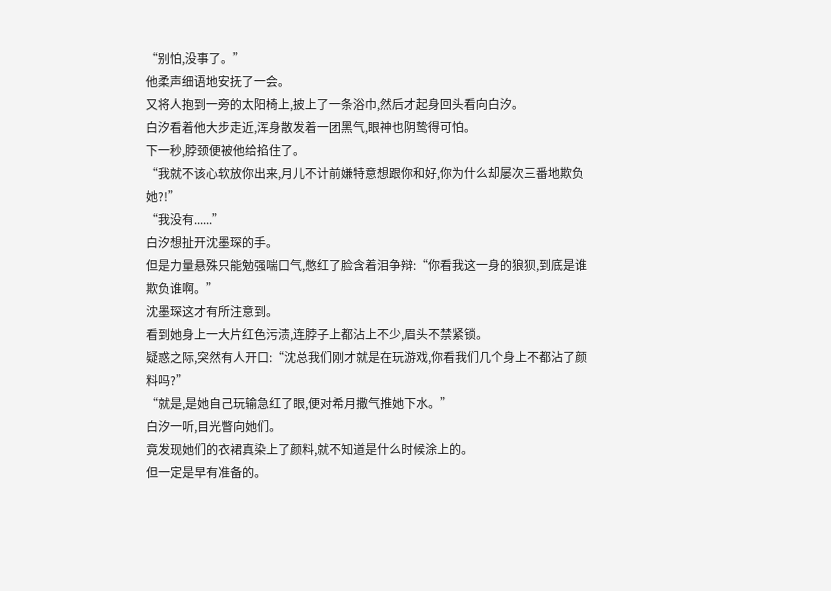“别怕,没事了。”
他柔声细语地安抚了一会。
又将人抱到一旁的太阳椅上,披上了一条浴巾,然后才起身回头看向白汐。
白汐看着他大步走近,浑身散发着一团黑气,眼神也阴鸷得可怕。
下一秒,脖颈便被他给掐住了。
“我就不该心软放你出来,月儿不计前嫌特意想跟你和好,你为什么却屡次三番地欺负她?!”
“我没有......”
白汐想扯开沈墨琛的手。
但是力量悬殊只能勉强喘口气,憋红了脸含着泪争辩:“你看我这一身的狼狈,到底是谁欺负谁啊。”
沈墨琛这才有所注意到。
看到她身上一大片红色污渍,连脖子上都沾上不少,眉头不禁紧锁。
疑惑之际,突然有人开口:“沈总我们刚才就是在玩游戏,你看我们几个身上不都沾了颜料吗?”
“就是,是她自己玩输急红了眼,便对希月撒气推她下水。”
白汐一听,目光瞥向她们。
竟发现她们的衣裙真染上了颜料,就不知道是什么时候涂上的。
但一定是早有准备的。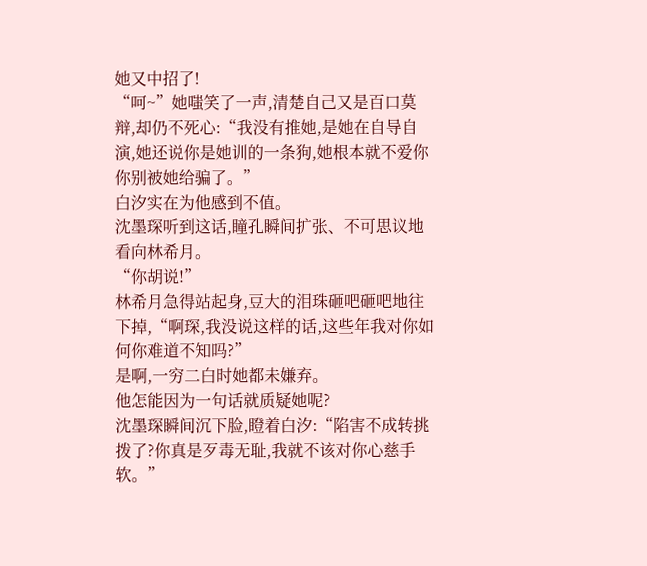她又中招了!
“呵~”她嗤笑了一声,清楚自己又是百口莫辩,却仍不死心:“我没有推她,是她在自导自演,她还说你是她训的一条狗,她根本就不爱你你别被她给骗了。”
白汐实在为他感到不值。
沈墨琛听到这话,瞳孔瞬间扩张、不可思议地看向林希月。
“你胡说!”
林希月急得站起身,豆大的泪珠砸吧砸吧地往下掉,“啊琛,我没说这样的话,这些年我对你如何你难道不知吗?”
是啊,一穷二白时她都未嫌弃。
他怎能因为一句话就质疑她呢?
沈墨琛瞬间沉下脸,瞪着白汐:“陷害不成转挑拨了?你真是歹毒无耻,我就不该对你心慈手软。”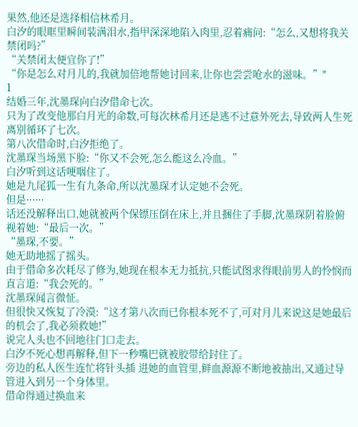果然,他还是选择相信林希月。
白汐的眼眶里瞬间装满泪水,指甲深深地陷入肉里,忍着痛问:“怎么,又想将我关禁闭吗?”
“关禁闭太便宜你了!”
“你是怎么对月儿的,我就加倍地帮她讨回来,让你也尝尝呛水的滋味。”"
1
结婚三年,沈墨琛向白汐借命七次。
只为了改变他那白月光的命数,可每次林希月还是逃不过意外死去,导致两人生死离别循环了七次。
第八次借命时,白汐拒绝了。
沈墨琛当场黑下脸:“你又不会死,怎么能这么冷血。”
白汐听到这话哽咽住了。
她是九尾狐一生有九条命,所以沈墨琛才认定她不会死。
但是······
话还没解释出口,她就被两个保镖压倒在床上,并且捆住了手脚,沈墨琛阴着脸俯视着她:“最后一次。”
“墨琛,不要。”
她无助地摇了摇头。
由于借命多次耗尽了修为,她现在根本无力抵抗,只能试图求得眼前男人的怜悯而直言道:“我会死的。”
沈墨琛闻言微怔。
但很快又恢复了冷漠:“这才第八次而已你根本死不了,可对月儿来说这是她最后的机会了,我必须救她!”
说完人头也不回地往门口走去。
白汐不死心想再解释,但下一秒嘴巴就被胶带给封住了。
旁边的私人医生连忙将针头插 进她的血管里,鲜血源源不断地被抽出,又通过导管进入到另一个身体里。
借命得通过换血来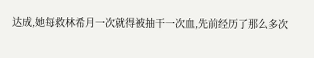达成,她每救林希月一次就得被抽干一次血,先前经历了那么多次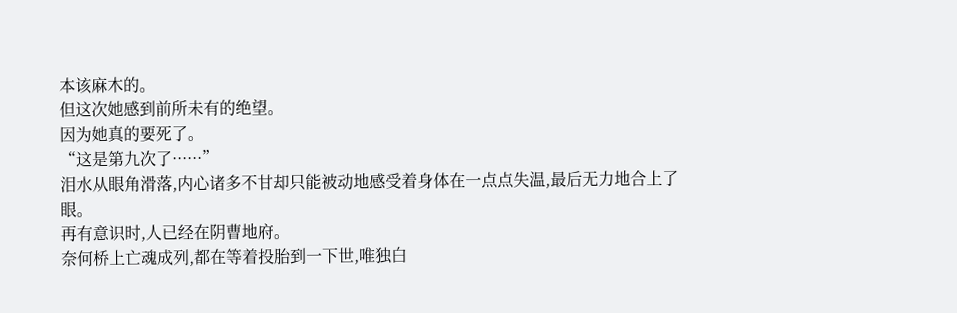本该麻木的。
但这次她感到前所未有的绝望。
因为她真的要死了。
“这是第九次了······”
泪水从眼角滑落,内心诸多不甘却只能被动地感受着身体在一点点失温,最后无力地合上了眼。
再有意识时,人已经在阴曹地府。
奈何桥上亡魂成列,都在等着投胎到一下世,唯独白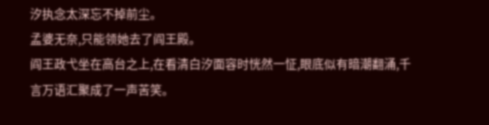汐执念太深忘不掉前尘。
孟婆无奈,只能领她去了阎王殿。
阎王政弋坐在高台之上,在看清白汐面容时恍然一怔,眼底似有暗潮翻涌,千言万语汇聚成了一声苦笑。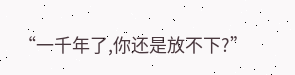“一千年了,你还是放不下?”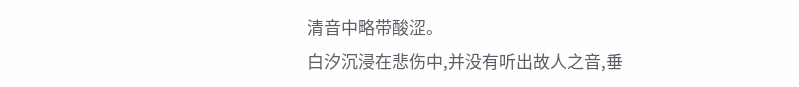清音中略带酸涩。
白汐沉浸在悲伤中,并没有听出故人之音,垂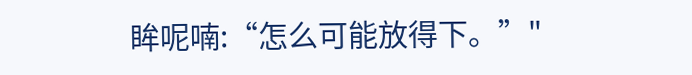眸呢喃:“怎么可能放得下。”"